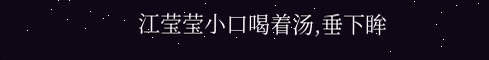江莹莹小口喝着汤,垂下眸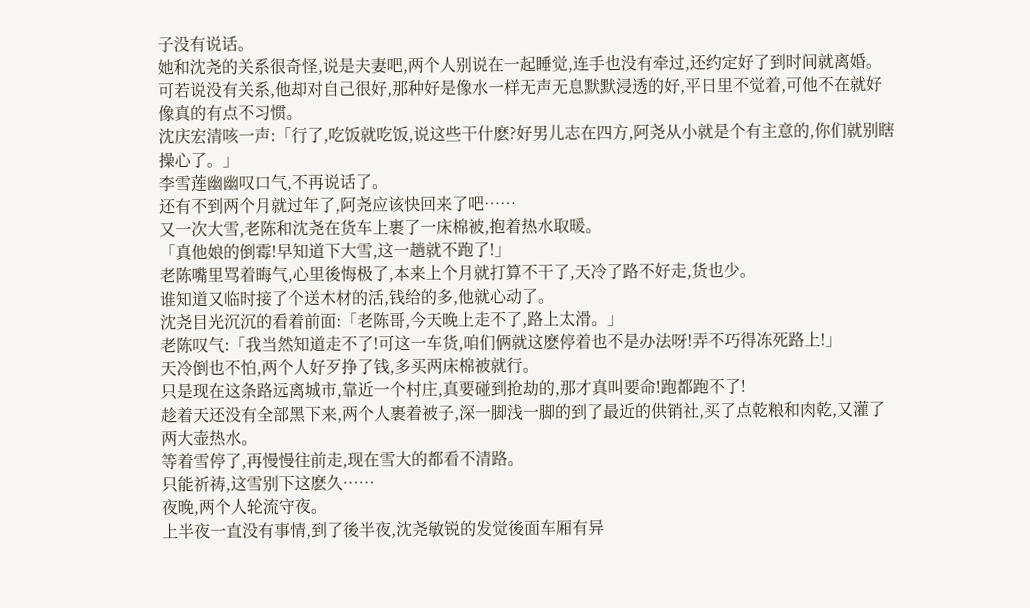子没有说话。
她和沈尧的关系很奇怪,说是夫妻吧,两个人别说在一起睡觉,连手也没有牵过,还约定好了到时间就离婚。
可若说没有关系,他却对自己很好,那种好是像水一样无声无息默默浸透的好,平日里不觉着,可他不在就好像真的有点不习惯。
沈庆宏清咳一声:「行了,吃饭就吃饭,说这些干什麽?好男儿志在四方,阿尧从小就是个有主意的,你们就别瞎操心了。」
李雪莲幽幽叹口气,不再说话了。
还有不到两个月就过年了,阿尧应该快回来了吧……
又一次大雪,老陈和沈尧在货车上裹了一床棉被,抱着热水取暖。
「真他娘的倒霉!早知道下大雪,这一趟就不跑了!」
老陈嘴里骂着晦气,心里後悔极了,本来上个月就打算不干了,天冷了路不好走,货也少。
谁知道又临时接了个送木材的活,钱给的多,他就心动了。
沈尧目光沉沉的看着前面:「老陈哥,今天晚上走不了,路上太滑。」
老陈叹气:「我当然知道走不了!可这一车货,咱们俩就这麽停着也不是办法呀!弄不巧得冻死路上!」
天冷倒也不怕,两个人好歹挣了钱,多买两床棉被就行。
只是现在这条路远离城市,靠近一个村庄,真要碰到抢劫的,那才真叫要命!跑都跑不了!
趁着天还没有全部黑下来,两个人裹着被子,深一脚浅一脚的到了最近的供销社,买了点乾粮和肉乾,又灌了两大壶热水。
等着雪停了,再慢慢往前走,现在雪大的都看不清路。
只能祈祷,这雪别下这麽久……
夜晚,两个人轮流守夜。
上半夜一直没有事情,到了後半夜,沈尧敏锐的发觉後面车厢有异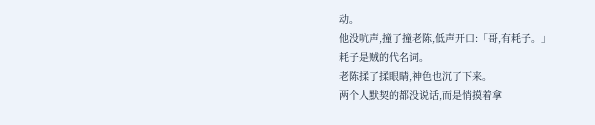动。
他没吭声,撞了撞老陈,低声开口:「哥,有耗子。」
耗子是贼的代名词。
老陈揉了揉眼睛,神色也沉了下来。
两个人默契的都没说话,而是悄摸着拿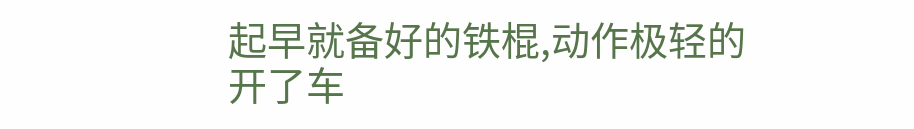起早就备好的铁棍,动作极轻的开了车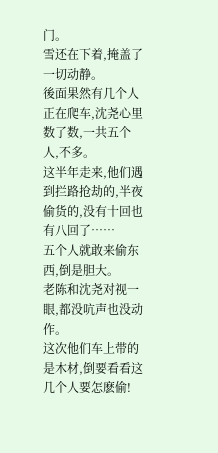门。
雪还在下着,掩盖了一切动静。
後面果然有几个人正在爬车,沈尧心里数了数,一共五个人,不多。
这半年走来,他们遇到拦路抢劫的,半夜偷货的,没有十回也有八回了……
五个人就敢来偷东西,倒是胆大。
老陈和沈尧对视一眼,都没吭声也没动作。
这次他们车上带的是木材,倒要看看这几个人要怎麽偷!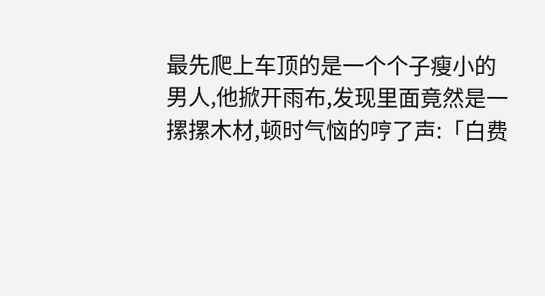最先爬上车顶的是一个个子瘦小的男人,他掀开雨布,发现里面竟然是一摞摞木材,顿时气恼的哼了声:「白费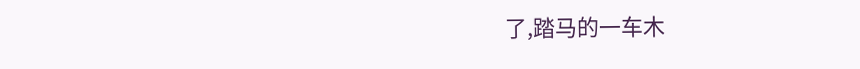了,踏马的一车木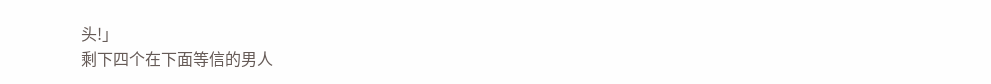头!」
剩下四个在下面等信的男人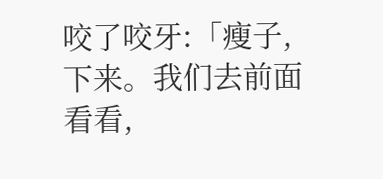咬了咬牙:「瘦子,下来。我们去前面看看,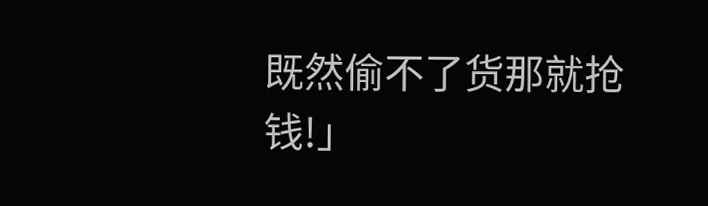既然偷不了货那就抢钱!」